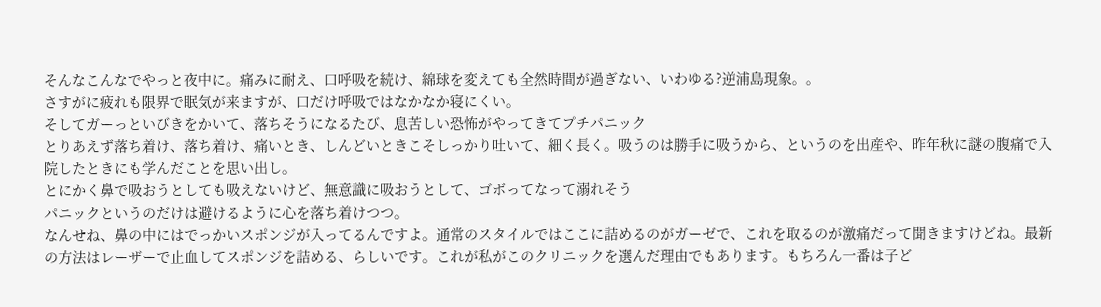そんなこんなでやっと夜中に。痛みに耐え、口呼吸を続け、綿球を変えても全然時間が過ぎない、いわゆる?逆浦島現象。。
さすがに疲れも限界で眠気が来ますが、口だけ呼吸ではなかなか寝にくい。
そしてガーっといびきをかいて、落ちそうになるたび、息苦しい恐怖がやってきてプチパニック
とりあえず落ち着け、落ち着け、痛いとき、しんどいときこそしっかり吐いて、細く長く。吸うのは勝手に吸うから、というのを出産や、昨年秋に謎の腹痛で入院したときにも学んだことを思い出し。
とにかく鼻で吸おうとしても吸えないけど、無意識に吸おうとして、ゴボってなって溺れそう
パニックというのだけは避けるように心を落ち着けつつ。
なんせね、鼻の中にはでっかいスポンジが入ってるんですよ。通常のスタイルではここに詰めるのがガーゼで、これを取るのが激痛だって聞きますけどね。最新の方法はレーザーで止血してスポンジを詰める、らしいです。これが私がこのクリニックを選んだ理由でもあります。もちろん一番は子ど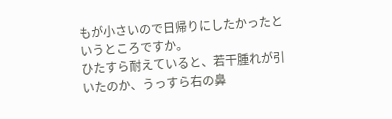もが小さいので日帰りにしたかったというところですか。
ひたすら耐えていると、若干腫れが引いたのか、うっすら右の鼻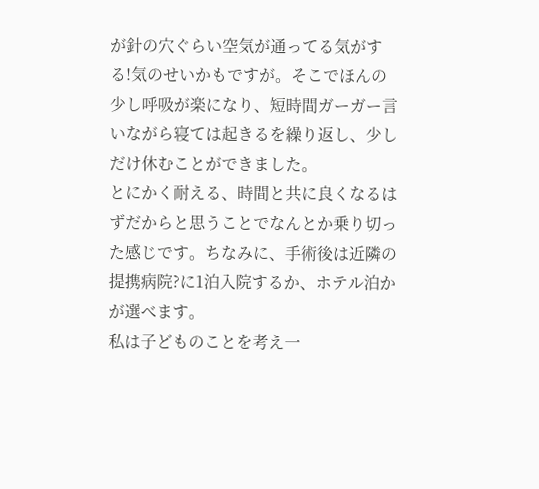が針の穴ぐらい空気が通ってる気がする!気のせいかもですが。そこでほんの少し呼吸が楽になり、短時間ガーガー言いながら寝ては起きるを繰り返し、少しだけ休むことができました。
とにかく耐える、時間と共に良くなるはずだからと思うことでなんとか乗り切った感じです。ちなみに、手術後は近隣の提携病院?に1泊入院するか、ホテル泊かが選べます。
私は子どものことを考え一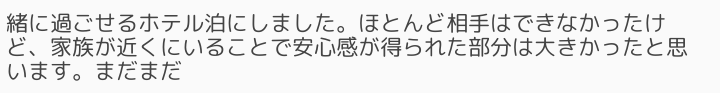緒に過ごせるホテル泊にしました。ほとんど相手はできなかったけど、家族が近くにいることで安心感が得られた部分は大きかったと思います。まだまだ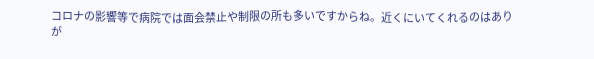コロナの影響等で病院では面会禁止や制限の所も多いですからね。近くにいてくれるのはありが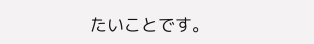たいことです。